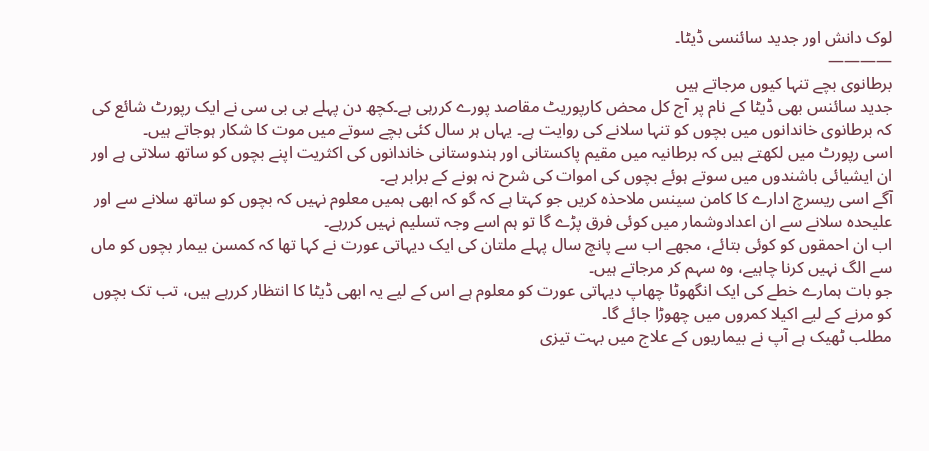لوک دانش اور جدید سائنسی ڈیٹا۔
————
برطانوی بچے تنہا کیوں مرجاتے ہیں
جدید سائنس بھی ڈیٹا کے نام پر آج کل محض کارپوریٹ مقاصد پورے کررہی ہے۔کچھ دن پہلے بی بی سی نے ایک رپورٹ شائع کی کہ برطانوی خاندانوں میں بچوں کو تنہا سلانے کی روایت ہے۔ یہاں ہر سال کئی بچے سوتے میں موت کا شکار ہوجاتے ہیں۔
اسی رپورٹ میں لکھتے ہیں کہ برطانیہ میں مقیم پاکستانی اور ہندوستانی خاندانوں کی اکثریت اپنے بچوں کو ساتھ سلاتی ہے اور ان ایشیائی باشندوں میں سوتے ہوئے بچوں کی اموات کی شرح نہ ہونے کے برابر ہے۔
آگے اسی ریسرچ ادارے کا کامن سینس ملاحذہ کریں جو کہتا ہے کہ گو کہ ابھی ہمیں معلوم نہیں کہ بچوں کو ساتھ سلانے سے اور علیحدہ سلانے سے ان اعدادوشمار میں کوئی فرق پڑے گا تو ہم اسے وجہ تسلیم نہیں کررہے۔
اب ان احمقوں کو کوئی بتائے، مجھے اب سے پانچ سال پہلے ملتان کی ایک دیہاتی عورت نے کہا تھا کہ کمسن بیمار بچوں کو ماں سے الگ نہیں کرنا چاہیے، وہ سہم کر مرجاتے ہیں۔
جو بات ہمارے خطے کی ایک انگھوٹا چھاپ دیہاتی عورت کو معلوم ہے اس کے لیے یہ ابھی ڈیٹا کا انتظار کررہے ہیں، تب تک بچوں کو مرنے کے لیے اکیلا کمروں میں چھوڑا جائے گا۔
مطلب ٹھیک ہے آپ نے بیماریوں کے علاج میں بہت تیزی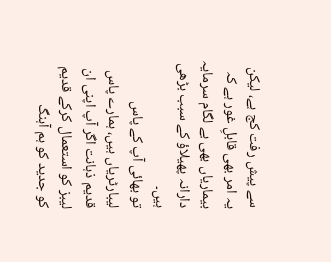سے پیش رفت کج ہے، لیکن یہ امر بھی قابلِ غور ہے کہ بیماریاں بھی بے لگام سرمایہ دارانہ پھیلاؤ کے سبب بڑھی ہیں۔
تو بھائی آپ کے پاس لیبارٹریاں ہیں، ہمارے پاس قدیم ذہانت اگر آپ اپنی ان لیبز کو استعمال کرکے قدیم کو جدید کو ہم آہنگ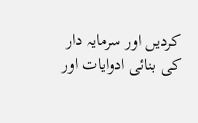کردیں اور سرمایہ دار کی بنائی ادوایات اور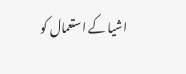اشیا کے استعمال کو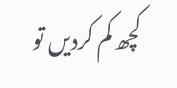کچھ کم کردیں تو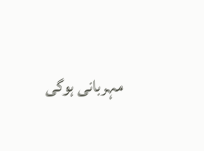مہربانی ہوگی